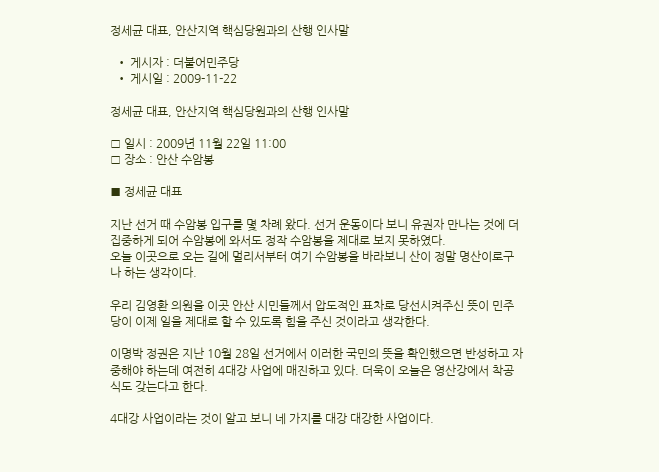정세균 대표, 안산지역 핵심당원과의 산행 인사말

  • 게시자 : 더불어민주당
  • 게시일 : 2009-11-22

정세균 대표, 안산지역 핵심당원과의 산행 인사말

□ 일시 : 2009년 11월 22일 11:00
□ 장소 : 안산 수암봉

■ 정세균 대표

지난 선거 때 수암봉 입구를 몇 차례 왔다. 선거 운동이다 보니 유권자 만나는 것에 더 집중하게 되어 수암봉에 와서도 정작 수암봉을 제대로 보지 못하였다.
오늘 이곳으로 오는 길에 멀리서부터 여기 수암봉을 바라보니 산이 정말 명산이로구나 하는 생각이다.

우리 김영환 의원을 이곳 안산 시민들께서 압도적인 표차로 당선시켜주신 뜻이 민주당이 이제 일을 제대로 할 수 있도록 힘을 주신 것이라고 생각한다.

이명박 정권은 지난 10월 28일 선거에서 이러한 국민의 뜻을 확인했으면 반성하고 자중해야 하는데 여전히 4대강 사업에 매진하고 있다. 더욱이 오늘은 영산강에서 착공식도 갖는다고 한다.

4대강 사업이라는 것이 알고 보니 네 가지를 대강 대강한 사업이다.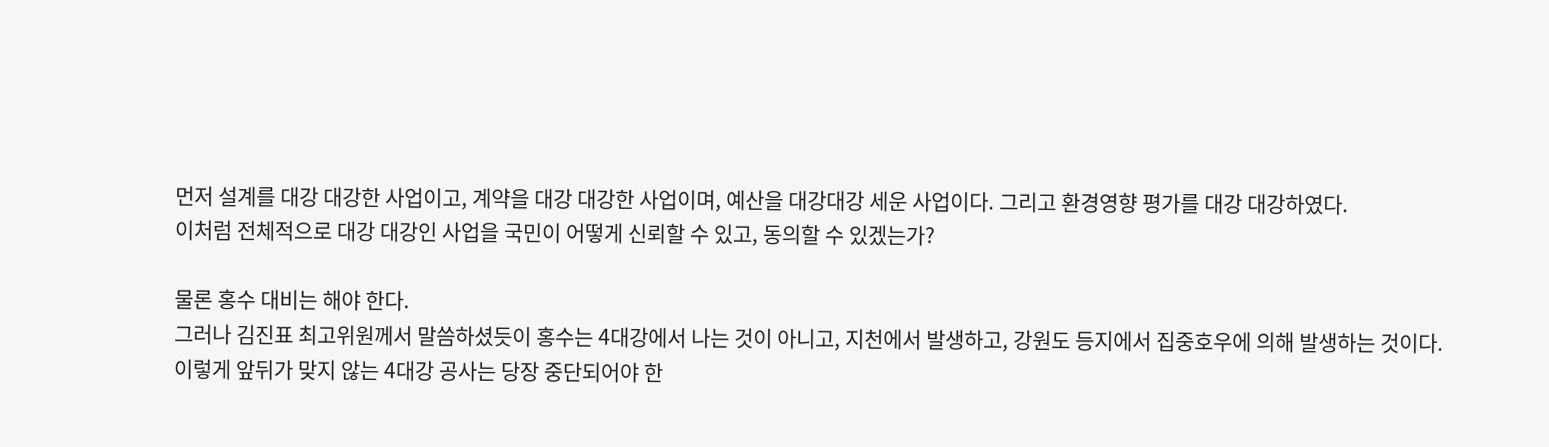먼저 설계를 대강 대강한 사업이고, 계약을 대강 대강한 사업이며, 예산을 대강대강 세운 사업이다. 그리고 환경영향 평가를 대강 대강하였다.
이처럼 전체적으로 대강 대강인 사업을 국민이 어떻게 신뢰할 수 있고, 동의할 수 있겠는가?

물론 홍수 대비는 해야 한다.
그러나 김진표 최고위원께서 말씀하셨듯이 홍수는 4대강에서 나는 것이 아니고, 지천에서 발생하고, 강원도 등지에서 집중호우에 의해 발생하는 것이다.
이렇게 앞뒤가 맞지 않는 4대강 공사는 당장 중단되어야 한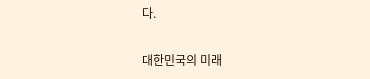다.

대한민국의 미래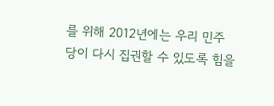를 위해 2012년에는 우리 민주당이 다시 집권할 수 있도록 힘을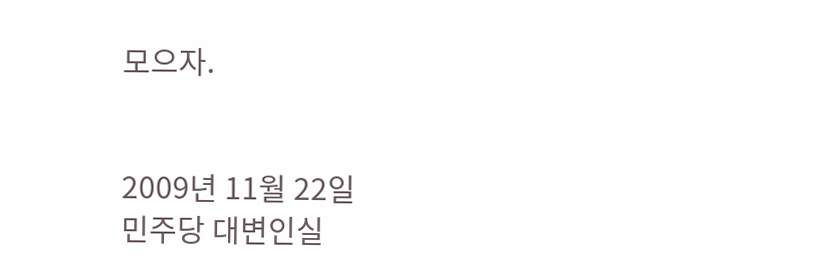모으자.


2009년 11월 22일
민주당 대변인실